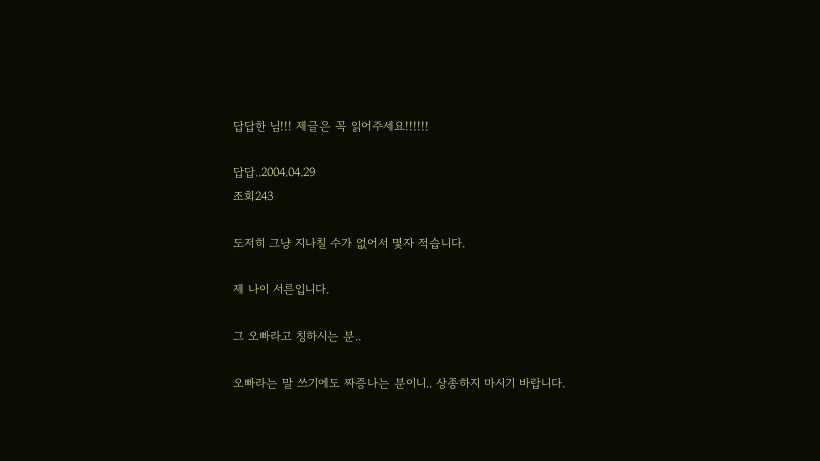답답한 님!!! 제글은 꼭 읽어주세요!!!!!!

답답..2004.04.29
조회243

도저히 그냥 지나칠 수가 없어서 몇자 적습니다.

제 나이 서른입니다.

그 오빠라고 칭하시는 분..

오빠라는 말 쓰기에도 짜증나는 분이니.. 상종하지 마시기 바랍니다.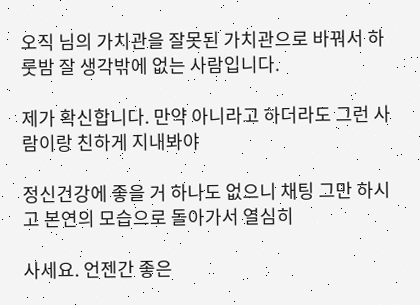오직 님의 가치관을 잘못된 가치관으로 바꿔서 하룻밤 잘 생각밖에 없는 사람입니다.

제가 확신합니다. 만약 아니라고 하더라도 그런 사람이랑 친하게 지내봐야

정신건강에 좋을 거 하나도 없으니 채팅 그만 하시고 본연의 모습으로 돌아가서 열심히

사세요. 언젠간 좋은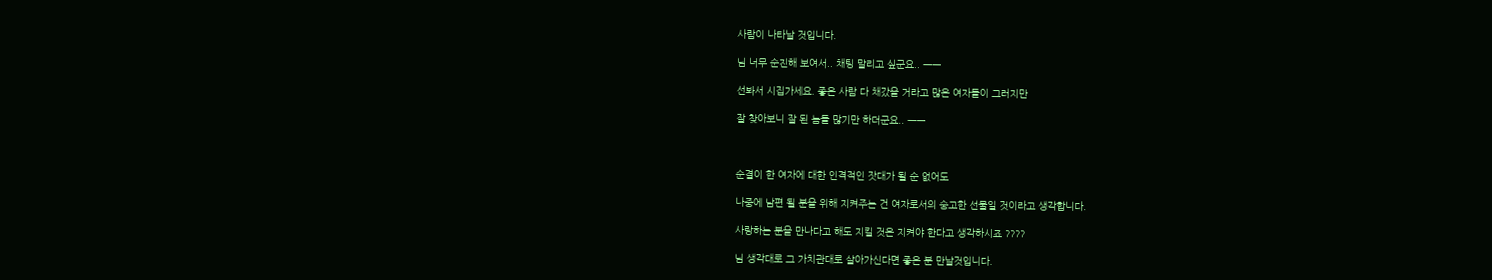사람이 나타날 것입니다.

님 너무 순진해 보여서.. 채팅 말리고 싶군요.. ㅡㅡ

선봐서 시집가세요. 좋은 사람 다 채갔을 거라고 많은 여자들이 그러지만

잘 찾아보니 잘 된 놈들 많기만 하더군요.. ㅡㅡ



순결이 한 여자에 대한 인격적인 잣대가 될 순 없어도

나중에 남편 될 분을 위해 지켜주는 건 여자로서의 숭고한 선물일 것이라고 생각합니다.

사랑하는 분을 만나다고 해도 지킬 것은 지켜야 한다고 생각하시죠 ????

님 생각대로 그 가치관대로 살아가신다면 좋은 분 만날것입니다.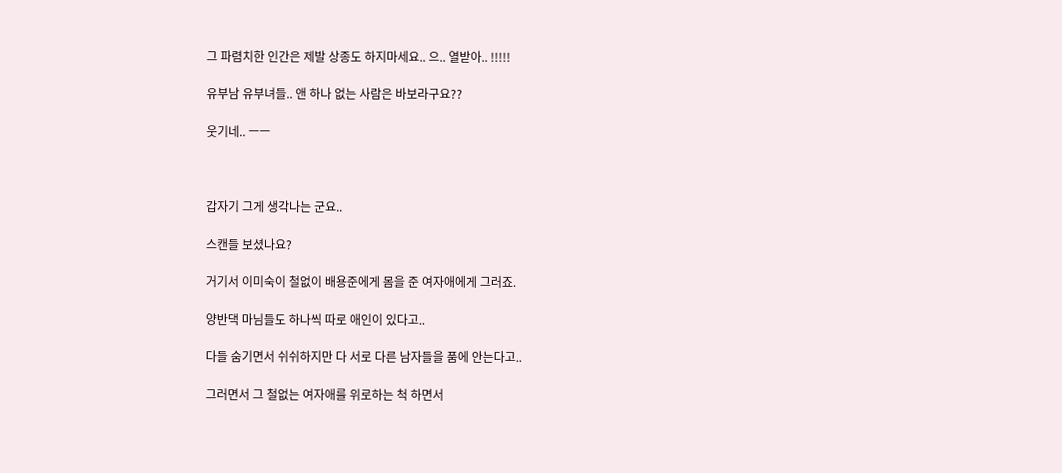그 파렴치한 인간은 제발 상종도 하지마세요.. 으.. 열받아.. !!!!!

유부남 유부녀들.. 앤 하나 없는 사람은 바보라구요??

웃기네.. ㅡㅡ



갑자기 그게 생각나는 군요..

스캔들 보셨나요?

거기서 이미숙이 철없이 배용준에게 몸을 준 여자애에게 그러죠.

양반댁 마님들도 하나씩 따로 애인이 있다고..

다들 숨기면서 쉬쉬하지만 다 서로 다른 남자들을 품에 안는다고..

그러면서 그 철없는 여자애를 위로하는 척 하면서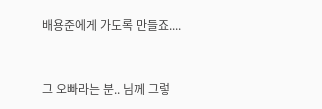배용준에게 가도록 만들죠....



그 오빠라는 분.. 님께 그렇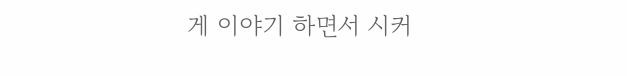게 이야기 하면서 시커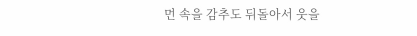먼 속을 감추도 뒤돌아서 웃을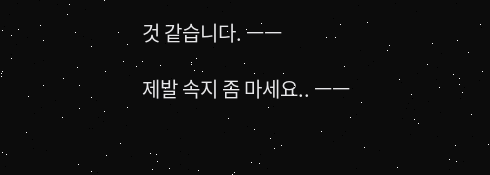것 같습니다. ㅡㅡ

제발 속지 좀 마세요.. ㅡㅡ